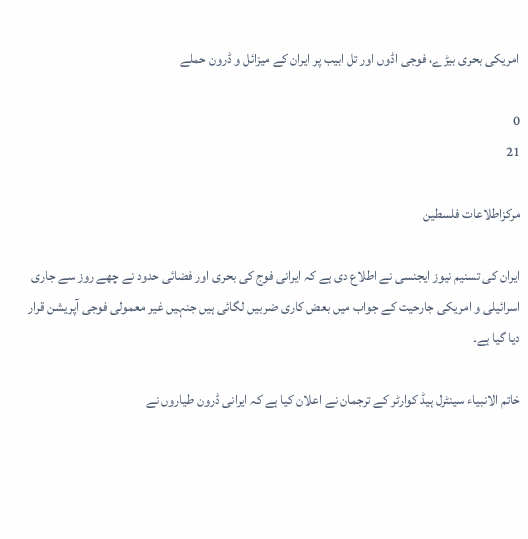امریکی بحری بیڑے، فوجی اڈوں اور تل ابیب پر ایران کے میزائل و ڈرون حملے

0
21

مرکزاطلاعات فلسطین

ایران کی تسنیم نیوز ایجنسی نے اطلاع دی ہے کہ ایرانی فوج کی بحری اور فضائی حدود نے چھے روز سے جاری اسرائیلی و امریکی جارحیت کے جواب میں بعض کاری ضربیں لگائی ہیں جنہیں غیر معمولی فوجی آپریشن قرار دیا گیا ہے۔

خاتم الانبیاء سینٹرل ہیڈ کوارٹر کے ترجمان نے اعلان کیا ہے کہ ایرانی ڈرون طیاروں نے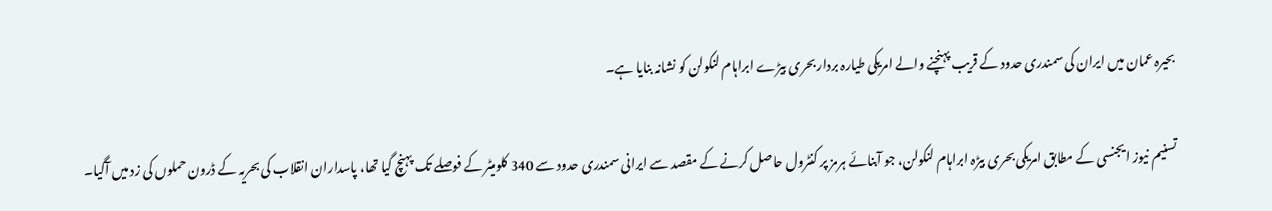بحیرہ عمان میں ایران کی سمندری حدود کے قریب پہنچنے والے امریکی طیارہ بردار بحری بیڑے ابراہام لنکولن کو نشانہ بنایا ہے۔

تسنیم نیوز ایجنسی کے مطابق امریکی بحری بیڑہ ابراہام لنکولن، جو آبنائے ہرمز پر کنٹرول حاصل کرنے کے مقصد سے ایرانی سمندری حدود سے 340 کلومیٹر کے فوصلے تک پہنچ گیا تھا، پاسداران انقلاب کی بحریہ کے ڈرون حملوں کی زد میں آگیا۔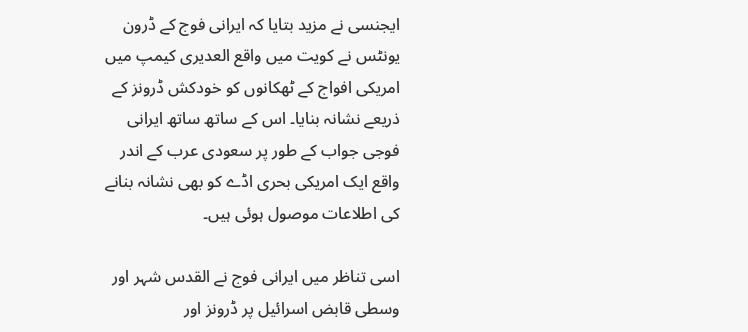ایجنسی نے مزید بتایا کہ ایرانی فوج کے ڈرون یونٹس نے کویت میں واقع العدیری کیمپ میں امریکی افواج کے ٹھکانوں کو خودکش ڈرونز کے ذریعے نشانہ بنایا۔ اس کے ساتھ ساتھ ایرانی فوجی جواب کے طور پر سعودی عرب کے اندر واقع ایک امریکی بحری اڈے کو بھی نشانہ بنانے کی اطلاعات موصول ہوئی ہیں۔

اسی تناظر میں ایرانی فوج نے القدس شہر اور وسطی قابض اسرائیل پر ڈرونز اور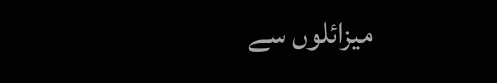میزائلوں سے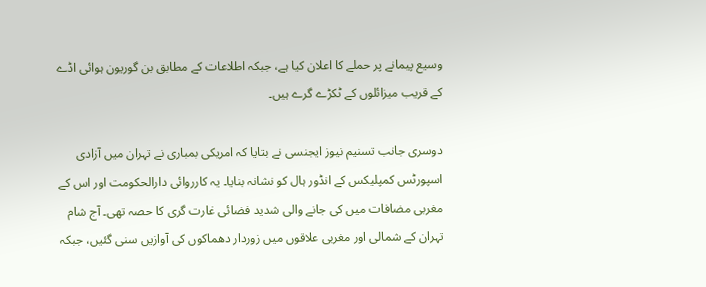وسیع پیمانے پر حملے کا اعلان کیا ہے، جبکہ اطلاعات کے مطابق بن گوریون ہوائی اڈے کے قریب میزائلوں کے ٹکڑے گرے ہیں۔

دوسری جانب تسنیم نیوز ایجنسی نے بتایا کہ امریکی بمباری نے تہران میں آزادی اسپورٹس کمپلیکس کے انڈور ہال کو نشانہ بنایا۔ یہ کارروائی دارالحکومت اور اس کے مغربی مضافات میں کی جانے والی شدید فضائی غارت گری کا حصہ تھی۔ آج شام تہران کے شمالی اور مغربی علاقوں میں زوردار دھماکوں کی آوازیں سنی گئیں، جبکہ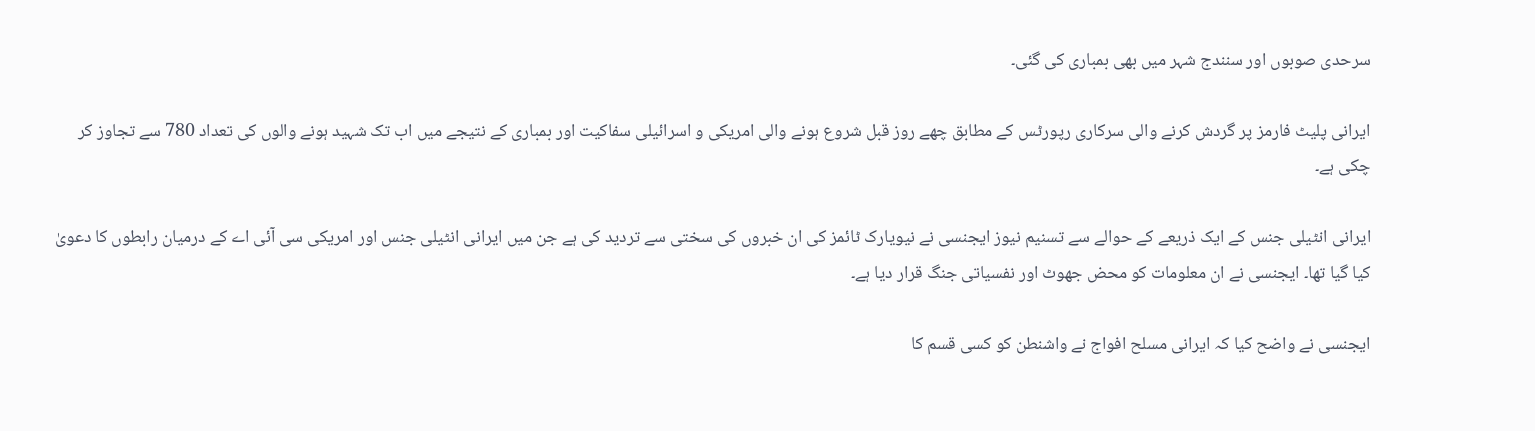سرحدی صوبوں اور سنندج شہر میں بھی بمباری کی گئی۔

ایرانی پلیٹ فارمز پر گردش کرنے والی سرکاری رپورٹس کے مطابق چھے روز قبل شروع ہونے والی امریکی و اسرائیلی سفاکیت اور بمباری کے نتیجے میں اب تک شہید ہونے والوں کی تعداد 780 سے تجاوز کر چکی ہے۔

ایرانی انٹیلی جنس کے ایک ذریعے کے حوالے سے تسنیم نیوز ایجنسی نے نیویارک ٹائمز کی ان خبروں کی سختی سے تردید کی ہے جن میں ایرانی انٹیلی جنس اور امریکی سی آئی اے کے درمیان رابطوں کا دعویٰ کیا گیا تھا۔ ایجنسی نے ان معلومات کو محض جھوٹ اور نفسیاتی جنگ قرار دیا ہے۔

ایجنسی نے واضح کیا کہ ایرانی مسلح افواج نے واشنطن کو کسی قسم کا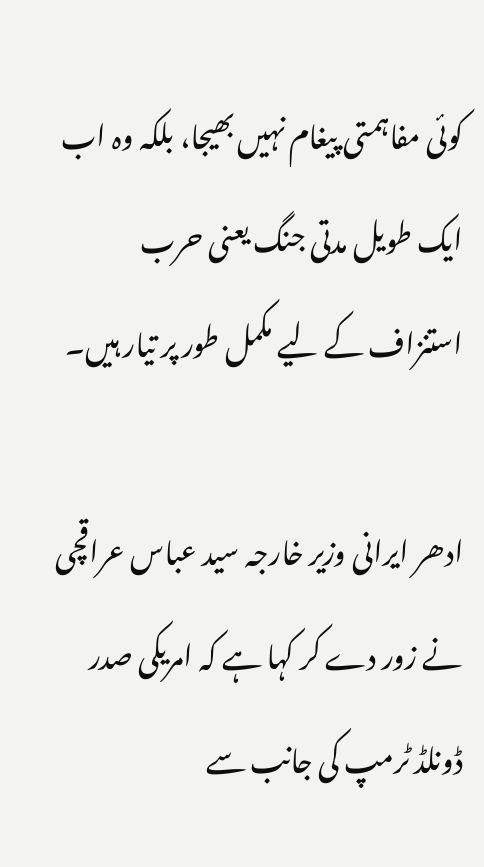کوئی مفاہمتی پیغام نہیں بھیجا، بلکہ وہ اب ایک طویل مدتی جنگ یعنی حرب استنزاف کے لیے مکمل طور پر تیار ہیں۔

ادھر ایرانی وزیر خارجہ سید عباس عراقچی نے زور دے کر کہا ہے کہ امریکی صدر ڈونلڈ ٹرمپ کی جانب سے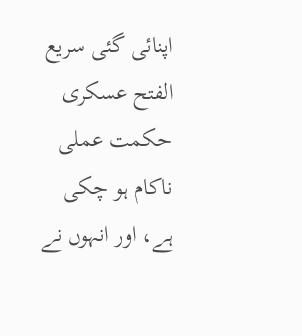اپنائی گئی سریع الفتح عسکری حکمت عملی ناکام ہو چکی ہے، اور انہوں نے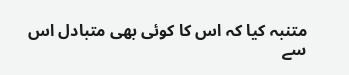متنبہ کیا کہ اس کا کوئی بھی متبادل اس سے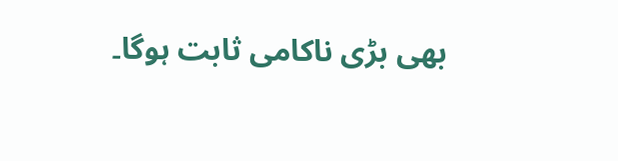بھی بڑی ناکامی ثابت ہوگا۔